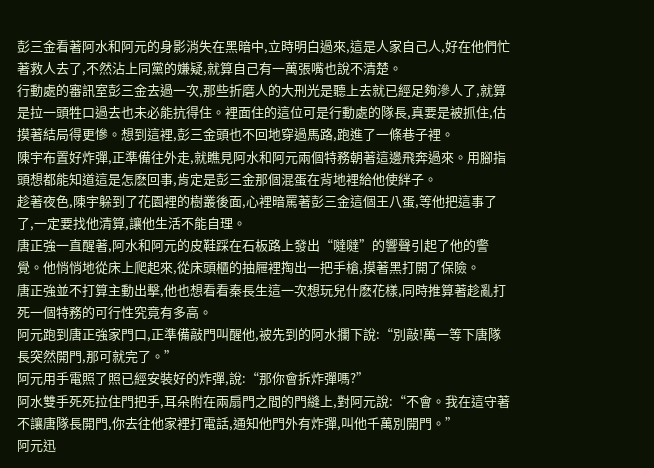彭三金看著阿水和阿元的身影消失在黑暗中,立時明白過來,這是人家自己人,好在他們忙著救人去了,不然沾上同黨的嫌疑,就算自己有一萬張嘴也說不清楚。
行動處的審訊室彭三金去過一次,那些折磨人的大刑光是聽上去就已經足夠滲人了,就算是拉一頭牲口過去也未必能抗得住。裡面住的這位可是行動處的隊長,真要是被抓住,估摸著結局得更慘。想到這裡,彭三金頭也不回地穿過馬路,跑進了一條巷子裡。
陳宇布置好炸彈,正準備往外走,就瞧見阿水和阿元兩個特務朝著這邊飛奔過來。用腳指頭想都能知道這是怎麽回事,肯定是彭三金那個混蛋在背地裡給他使絆子。
趁著夜色,陳宇躲到了花園裡的樹叢後面,心裡暗罵著彭三金這個王八蛋,等他把這事了了,一定要找他清算,讓他生活不能自理。
唐正強一直醒著,阿水和阿元的皮鞋踩在石板路上發出“噠噠”的響聲引起了他的警覺。他悄悄地從床上爬起來,從床頭櫃的抽屜裡掏出一把手槍,摸著黑打開了保險。
唐正強並不打算主動出擊,他也想看看秦長生這一次想玩兒什麽花樣,同時推算著趁亂打死一個特務的可行性究竟有多高。
阿元跑到唐正強家門口,正準備敲門叫醒他,被先到的阿水攔下說:“別敲!萬一等下唐隊長突然開門,那可就完了。”
阿元用手電照了照已經安裝好的炸彈,說:“那你會拆炸彈嗎?”
阿水雙手死死拉住門把手,耳朵附在兩扇門之間的門縫上,對阿元說:“不會。我在這守著不讓唐隊長開門,你去往他家裡打電話,通知他門外有炸彈,叫他千萬別開門。”
阿元迅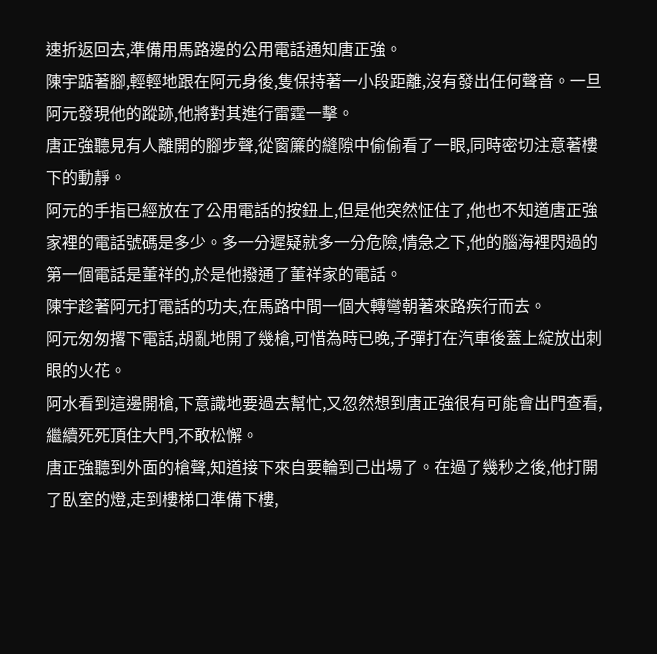速折返回去,準備用馬路邊的公用電話通知唐正強。
陳宇踮著腳,輕輕地跟在阿元身後,隻保持著一小段距離,沒有發出任何聲音。一旦阿元發現他的蹤跡,他將對其進行雷霆一擊。
唐正強聽見有人離開的腳步聲,從窗簾的縫隙中偷偷看了一眼,同時密切注意著樓下的動靜。
阿元的手指已經放在了公用電話的按鈕上,但是他突然怔住了,他也不知道唐正強家裡的電話號碼是多少。多一分遲疑就多一分危險,情急之下,他的腦海裡閃過的第一個電話是董祥的,於是他撥通了董祥家的電話。
陳宇趁著阿元打電話的功夫,在馬路中間一個大轉彎朝著來路疾行而去。
阿元匆匆撂下電話,胡亂地開了幾槍,可惜為時已晚,子彈打在汽車後蓋上綻放出刺眼的火花。
阿水看到這邊開槍,下意識地要過去幫忙,又忽然想到唐正強很有可能會出門查看,繼續死死頂住大門,不敢松懈。
唐正強聽到外面的槍聲,知道接下來自要輪到己出場了。在過了幾秒之後,他打開了臥室的燈,走到樓梯口準備下樓,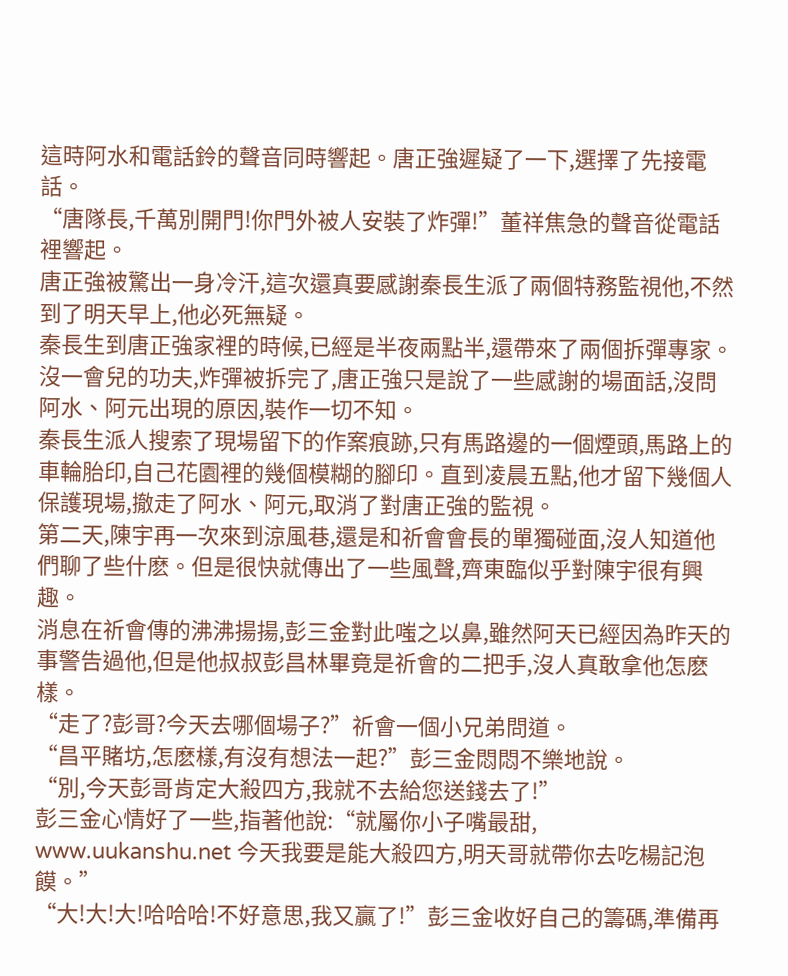這時阿水和電話鈴的聲音同時響起。唐正強遲疑了一下,選擇了先接電話。
“唐隊長,千萬別開門!你門外被人安裝了炸彈!”董祥焦急的聲音從電話裡響起。
唐正強被驚出一身冷汗,這次還真要感謝秦長生派了兩個特務監視他,不然到了明天早上,他必死無疑。
秦長生到唐正強家裡的時候,已經是半夜兩點半,還帶來了兩個拆彈專家。沒一會兒的功夫,炸彈被拆完了,唐正強只是說了一些感謝的場面話,沒問阿水、阿元出現的原因,裝作一切不知。
秦長生派人搜索了現場留下的作案痕跡,只有馬路邊的一個煙頭,馬路上的車輪胎印,自己花園裡的幾個模糊的腳印。直到凌晨五點,他才留下幾個人保護現場,撤走了阿水、阿元,取消了對唐正強的監視。
第二天,陳宇再一次來到涼風巷,還是和祈會會長的單獨碰面,沒人知道他們聊了些什麽。但是很快就傳出了一些風聲,齊東臨似乎對陳宇很有興趣。
消息在祈會傳的沸沸揚揚,彭三金對此嗤之以鼻,雖然阿天已經因為昨天的事警告過他,但是他叔叔彭昌林畢竟是祈會的二把手,沒人真敢拿他怎麽樣。
“走了?彭哥?今天去哪個場子?”祈會一個小兄弟問道。
“昌平賭坊,怎麽樣,有沒有想法一起?”彭三金悶悶不樂地說。
“別,今天彭哥肯定大殺四方,我就不去給您送錢去了!”
彭三金心情好了一些,指著他說:“就屬你小子嘴最甜, www.uukanshu.net 今天我要是能大殺四方,明天哥就帶你去吃楊記泡饃。”
“大!大!大!哈哈哈!不好意思,我又贏了!”彭三金收好自己的籌碼,準備再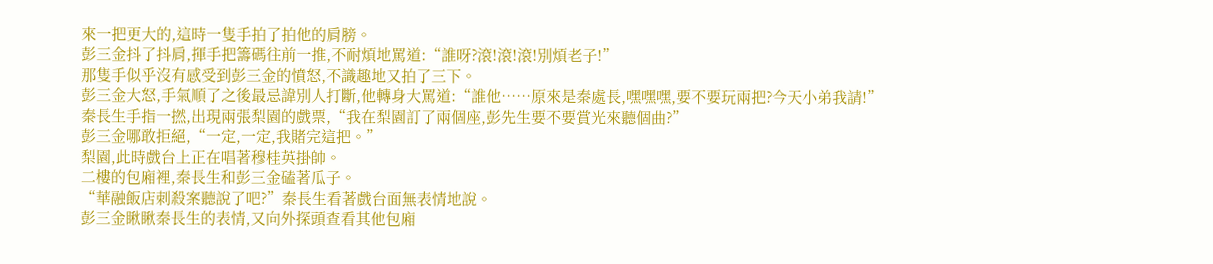來一把更大的,這時一隻手拍了拍他的肩膀。
彭三金抖了抖肩,揮手把籌碼往前一推,不耐煩地罵道:“誰呀?滾!滾!滾!別煩老子!”
那隻手似乎沒有感受到彭三金的憤怒,不識趣地又拍了三下。
彭三金大怒,手氣順了之後最忌諱別人打斷,他轉身大罵道:“誰他……原來是秦處長,嘿嘿嘿,要不要玩兩把?今天小弟我請!”
秦長生手指一撚,出現兩張梨園的戲票,“我在梨園訂了兩個座,彭先生要不要賞光來聽個曲?”
彭三金哪敢拒絕,“一定,一定,我賭完這把。”
梨園,此時戲台上正在唱著穆桂英掛帥。
二樓的包廂裡,秦長生和彭三金磕著瓜子。
“華融飯店刺殺案聽說了吧?”秦長生看著戲台面無表情地說。
彭三金瞅瞅秦長生的表情,又向外探頭查看其他包廂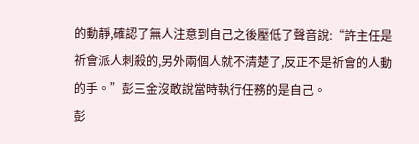的動靜,確認了無人注意到自己之後壓低了聲音說:“許主任是祈會派人刺殺的,另外兩個人就不清楚了,反正不是祈會的人動的手。”彭三金沒敢說當時執行任務的是自己。
彭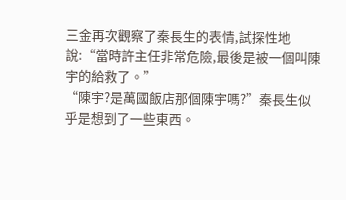三金再次觀察了秦長生的表情,試探性地說:“當時許主任非常危險,最後是被一個叫陳宇的給救了。”
“陳宇?是萬國飯店那個陳宇嗎?”秦長生似乎是想到了一些東西。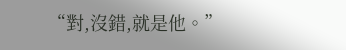“對,沒錯,就是他。”